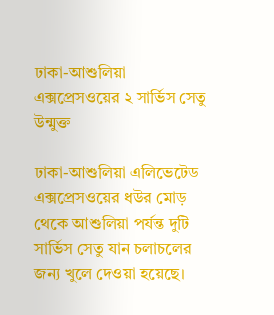ঢাকা-আশুলিয়া এক্সপ্রেসওয়ের ২ সার্ভিস সেতু উন্মুক্ত

ঢাকা-আশুলিয়া এলিভেটেড এক্সপ্রেসওয়ের ধউর মোড় থেকে আশুলিয়া পর্যন্ত দুটি সার্ভিস সেতু যান চলাচলের জন্য খুলে দেওয়া হয়েছে।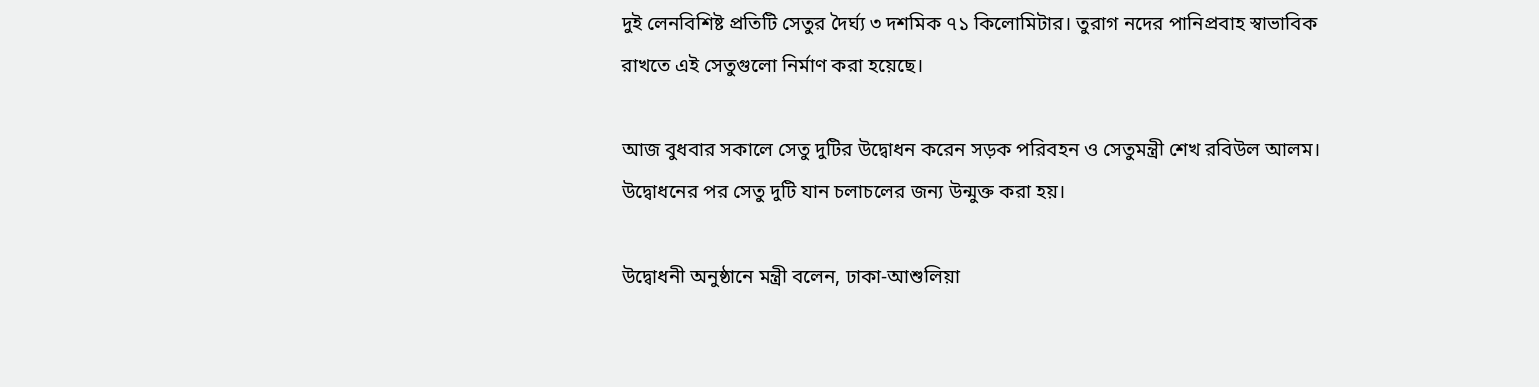দুই লেনবিশিষ্ট প্রতিটি সেতুর দৈর্ঘ্য ৩ দশমিক ৭১ কিলোমিটার। তুরাগ নদের পানিপ্রবাহ স্বাভাবিক রাখতে এই সেতুগুলো নির্মাণ করা হয়েছে।

আজ বুধবার সকালে সেতু দুটির উদ্বোধন করেন সড়ক পরিবহন ও সেতুমন্ত্রী শেখ রবিউল আলম। উদ্বোধনের পর সেতু দুটি যান চলাচলের জন্য উন্মুক্ত করা হয়।

উদ্বোধনী অনুষ্ঠানে মন্ত্রী বলেন, ঢাকা-আশুলিয়া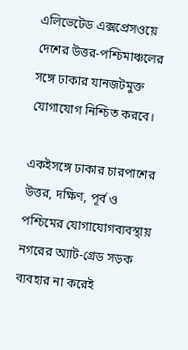এলিভেটেড এক্সপ্রেসওয়ে দেশের উত্তর-পশ্চিমাঞ্চলের সঙ্গে ঢাকার যানজটমুক্ত যোগাযোগ নিশ্চিত করবে।

একইসঙ্গে ঢাকার চারপাশের উত্তর, দক্ষিণ, পূর্ব ও পশ্চিমের যোগাযোগব্যবস্থায় নগরের অ্যাট-গ্রেড সড়ক ব্যবহার না করেই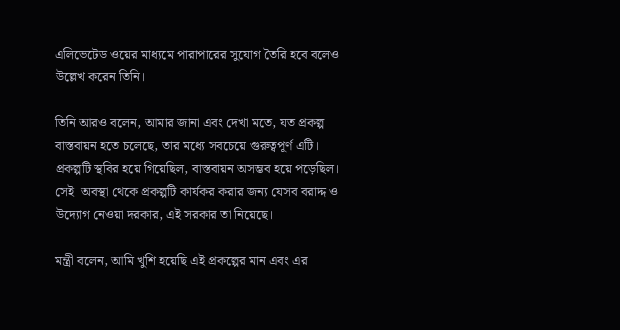এলিভেটেড ওয়ের মাধ্যমে পারাপারের সুযোগ তৈরি হবে বলেও উল্লেখ করেন তিনি।

তিনি আরও বলেন, আমার জানা এবং দেখা মতে, যত প্রকল্প বাস্তবায়ন হতে চলেছে, তার মধ্যে সবচেয়ে গুরুত্বপূর্ণ এটি। প্রকল্পটি স্থবির হয়ে গিয়েছিল, বাস্তবায়ন অসম্ভব হয়ে পড়েছিল। সেই  অবস্থা থেকে প্রকল্পটি কার্যকর করার জন্য যেসব বরাদ্দ ও উদ্যোগ নেওয়া দরকার, এই সরকার তা নিয়েছে।

মন্ত্রী বলেন, আমি খুশি হয়েছি এই প্রকল্পের মান এবং এর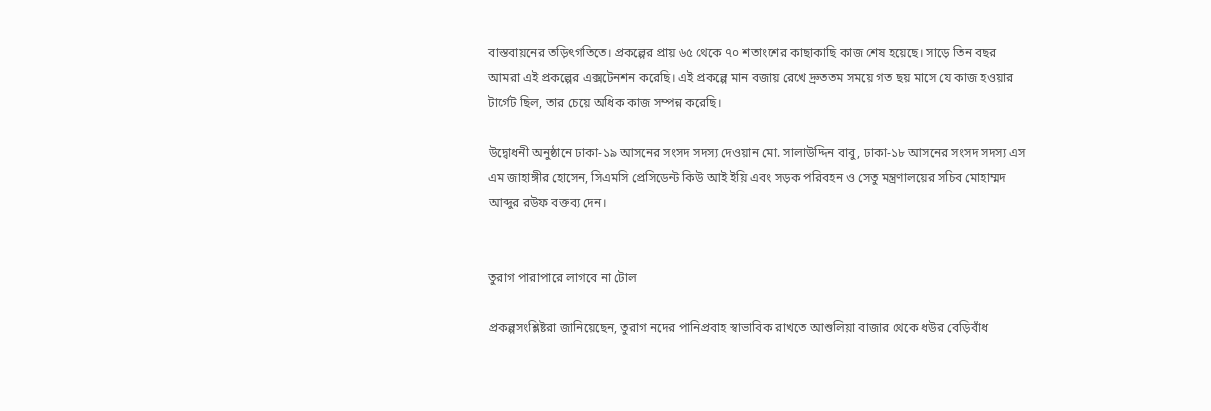বাস্তবায়নের তড়িৎগতিতে। প্রকল্পের প্রায় ৬৫ থেকে ৭০ শতাংশের কাছাকাছি কাজ শেষ হয়েছে। সাড়ে তিন বছর আমরা এই প্রকল্পের এক্সটেনশন করেছি। এই প্রকল্পে মান বজায় রেখে দ্রুততম সময়ে গত ছয় মাসে যে কাজ হওয়ার টার্গেট ছিল, তার চেয়ে অধিক কাজ সম্পন্ন করেছি।

উদ্বোধনী অনুষ্ঠানে ঢাকা-১৯ আসনের সংসদ সদস্য দেওয়ান মো. সালাউদ্দিন বাবু, ঢাকা-১৮ আসনের সংসদ সদস্য এস এম জাহাঙ্গীর হোসেন, সিএমসি প্রেসিডেন্ট কিউ আই ইয়ি এবং সড়ক পরিবহন ও সেতু মন্ত্রণালয়ের সচিব মোহাম্মদ আব্দুর রউফ বক্তব্য দেন।


তুরাগ পারাপারে লাগবে না টোল

প্রকল্পসংশ্লিষ্টরা জানিয়েছেন, তুরাগ নদের পানিপ্রবাহ স্বাভাবিক রাখতে আশুলিয়া বাজার থেকে ধউর বেড়িবাঁধ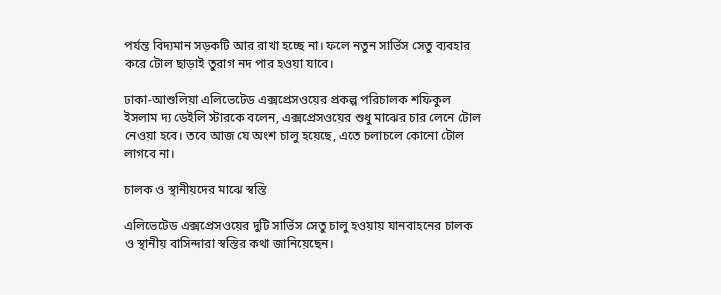পর্যন্ত বিদ্যমান সড়কটি আর রাখা হচ্ছে না। ফলে নতুন সার্ভিস সেতু ব্যবহার করে টোল ছাড়াই তুরাগ নদ পার হওয়া যাবে।

ঢাকা-আশুলিয়া এলিভেটেড এক্সপ্রেসওয়ের প্রকল্প পরিচালক শফিকুল ইসলাম দ্য ডেইলি স্টারকে বলেন, এক্সপ্রেসওয়ের শুধু মাঝের চার লেনে টোল নেওয়া হবে। তবে আজ যে অংশ চালু হয়েছে, এতে চলাচলে কোনো টোল লাগবে না।

চালক ও স্থানীয়দের মাঝে স্বস্তি

এলিভেটেড এক্সপ্রেসওয়ের দুটি সার্ভিস সেতু চালু হওয়ায় যানবাহনের চালক ও স্থানীয় বাসিন্দারা স্বস্তির কথা জানিয়েছেন।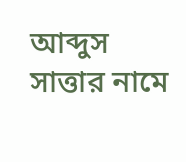আব্দুস সাত্তার নামে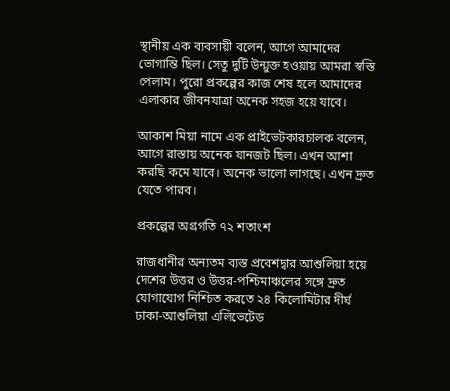স্থানীয় এক ব্যবসায়ী বলেন, আগে আমাদের ভোগান্তি ছিল। সেতু দুটি উন্মুক্ত হওয়ায় আমরা স্বস্তি পেলাম। পুরো প্রকল্পের কাজ শেষ হলে আমাদের এলাকার জীবনযাত্রা অনেক সহজ হয়ে যাবে।

আকাশ মিয়া নামে এক প্রাইভেটকারচালক বলেন, আগে রাস্তায় অনেক যানজট ছিল। এখন আশা করছি কমে যাবে। অনেক ভালো লাগছে। এখন দ্রুত যেতে পারব।

প্রকল্পের অগ্রগতি ৭২ শতাংশ

রাজধানীর অন্যতম ব্যস্ত প্রবেশদ্বার আশুলিয়া হয়ে দেশের উত্তর ও উত্তর-পশ্চিমাঞ্চলের সঙ্গে দ্রুত যোগাযোগ নিশ্চিত করতে ২৪ কিলোমিটার দীর্ঘ ঢাকা-আশুলিয়া এলিভেটেড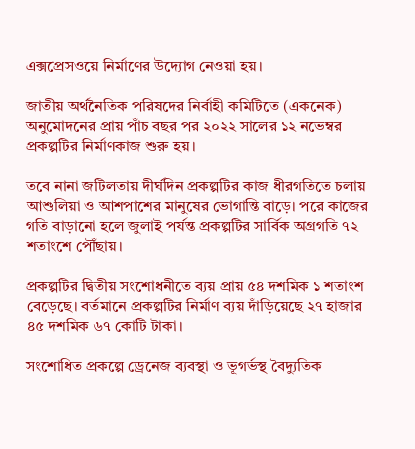এক্সপ্রেসওয়ে নির্মাণের উদ্যোগ নেওয়া হয়।

জাতীয় অর্থনৈতিক পরিষদের নির্বাহী কমিটিতে (একনেক) অনুমোদনের প্রায় পাঁচ বছর পর ২০২২ সালের ১২ নভেম্বর প্রকল্পটির নির্মাণকাজ শুরু হয়।

তবে নানা জটিলতায় দীর্ঘদিন প্রকল্পটির কাজ ধীরগতিতে চলায় আশুলিয়া ও আশপাশের মানুষের ভোগান্তি বাড়ে। পরে কাজের গতি বাড়ানো হলে জুলাই পর্যন্ত প্রকল্পটির সার্বিক অগ্রগতি ৭২ শতাংশে পৌঁছায়।

প্রকল্পটির দ্বিতীয় সংশোধনীতে ব্যয় প্রায় ৫৪ দশমিক ১ শতাংশ বেড়েছে। বর্তমানে প্রকল্পটির নির্মাণ ব্যয় দাঁড়িয়েছে ২৭ হাজার ৪৫ দশমিক ৬৭ কোটি টাকা।

সংশোধিত প্রকল্পে ড্রেনেজ ব্যবস্থা ও ভূগর্ভস্থ বৈদ্যুতিক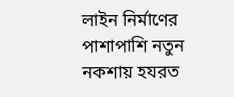লাইন নির্মাণের পাশাপাশি নতুন নকশায় হযরত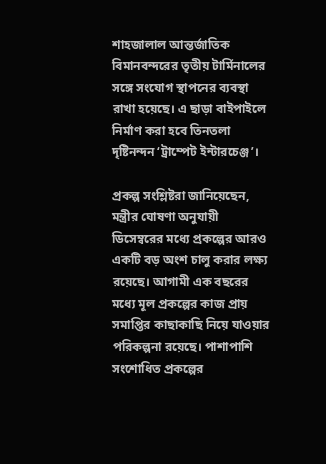শাহজালাল আন্তর্জাতিক বিমানবন্দরের তৃতীয় টার্মিনালের সঙ্গে সংযোগ স্থাপনের ব্যবস্থা রাখা হয়েছে। এ ছাড়া বাইপাইলে নির্মাণ করা হবে তিনতলা দৃষ্টিনন্দন ‘ট্রাম্পেট ইন্টারচেঞ্জ’।

প্রকল্প সংশ্লিষ্টরা জানিয়েছেন, মন্ত্রীর ঘোষণা অনুযায়ী ডিসেম্বরের মধ্যে প্রকল্পের আরও একটি বড় অংশ চালু করার লক্ষ্য রয়েছে। আগামী এক বছরের মধ্যে মূল প্রকল্পের কাজ প্রায় সমাপ্তির কাছাকাছি নিয়ে যাওয়ার পরিকল্পনা রয়েছে। পাশাপাশি সংশোধিত প্রকল্পের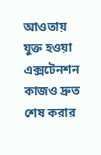আওতায় যুক্ত হওয়া এক্সটেনশন কাজও দ্রুত শেষ করার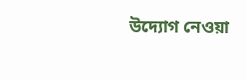উদ্যোগ নেওয়া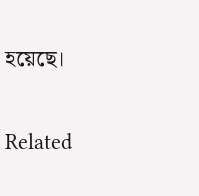হয়েছে।

Related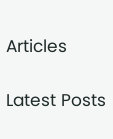Articles

Latest Posts